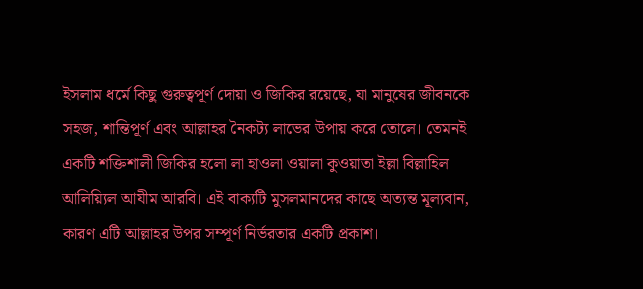ইসলাম ধর্মে কিছু গুরুত্বপূর্ণ দোয়া ও জিকির রয়েছে, যা মানুষের জীবনকে সহজ, শান্তিপূর্ণ এবং আল্লাহর নৈকট্য লাভের উপায় করে তোলে। তেমনই একটি শক্তিশালী জিকির হলো লা হাওলা ওয়ালা কুওয়াতা ইল্লা বিল্লাহিল আলিয়্যিল আযীম আরবি। এই বাক্যটি মুসলমানদের কাছে অত্যন্ত মূল্যবান, কারণ এটি আল্লাহর উপর সম্পূর্ণ নির্ভরতার একটি প্রকাশ।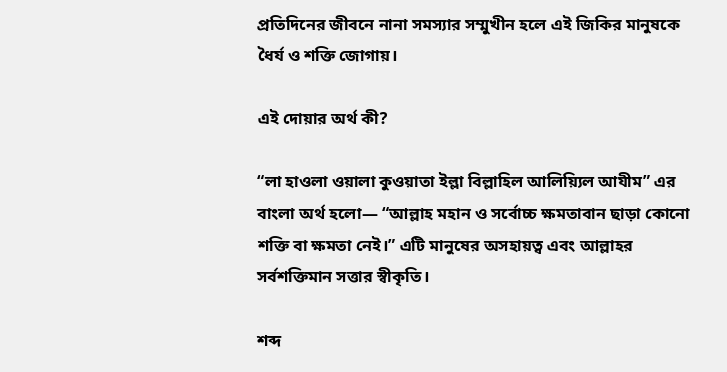প্রতিদিনের জীবনে নানা সমস্যার সম্মুখীন হলে এই জিকির মানুষকে ধৈর্য ও শক্তি জোগায়।

এই দোয়ার অর্থ কী?

“লা হাওলা ওয়ালা কুওয়াতা ইল্লা বিল্লাহিল আলিয়্যিল আযীম” এর বাংলা অর্থ হলো— “আল্লাহ মহান ও সর্বোচ্চ ক্ষমতাবান ছাড়া কোনো শক্তি বা ক্ষমতা নেই।” এটি মানুষের অসহায়ত্ব এবং আল্লাহর সর্বশক্তিমান সত্তার স্বীকৃতি।

শব্দ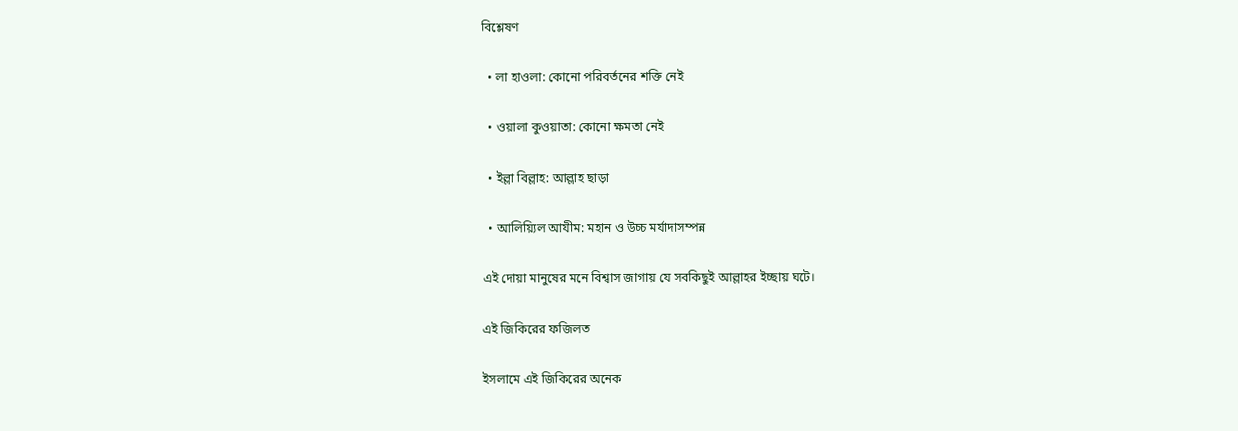বিশ্লেষণ

  • লা হাওলা: কোনো পরিবর্তনের শক্তি নেই

  • ওয়ালা কুওয়াতা: কোনো ক্ষমতা নেই

  • ইল্লা বিল্লাহ: আল্লাহ ছাড়া

  • আলিয়্যিল আযীম: মহান ও উচ্চ মর্যাদাসম্পন্ন

এই দোয়া মানুষের মনে বিশ্বাস জাগায় যে সবকিছুই আল্লাহর ইচ্ছায় ঘটে।

এই জিকিরের ফজিলত

ইসলামে এই জিকিরের অনেক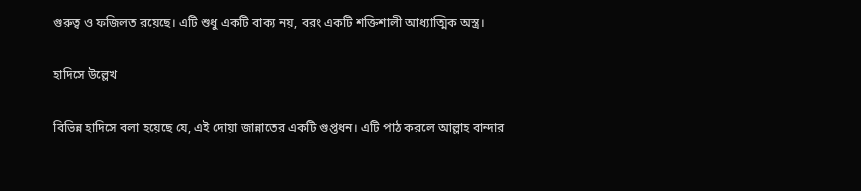গুরুত্ব ও ফজিলত রয়েছে। এটি শুধু একটি বাক্য নয়, বরং একটি শক্তিশালী আধ্যাত্মিক অস্ত্র।

হাদিসে উল্লেখ

বিভিন্ন হাদিসে বলা হয়েছে যে, এই দোয়া জান্নাতের একটি গুপ্তধন। এটি পাঠ করলে আল্লাহ বান্দার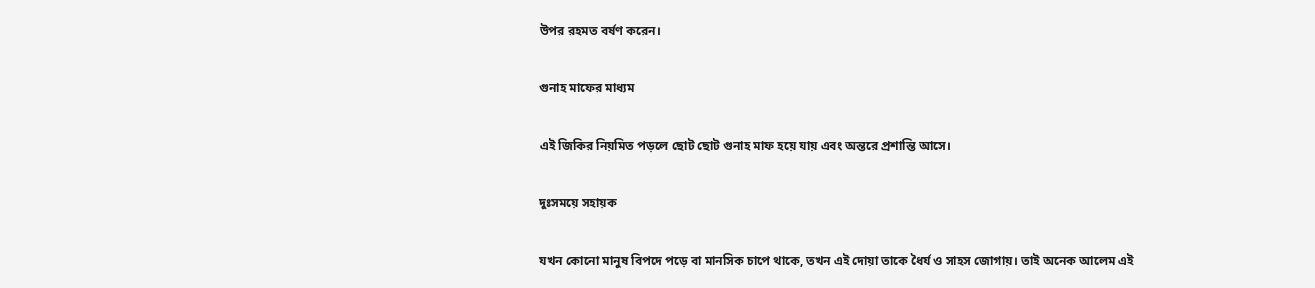উপর রহমত বর্ষণ করেন।

গুনাহ মাফের মাধ্যম

এই জিকির নিয়মিত পড়লে ছোট ছোট গুনাহ মাফ হয়ে যায় এবং অন্তরে প্রশান্তি আসে।

দুঃসময়ে সহায়ক

যখন কোনো মানুষ বিপদে পড়ে বা মানসিক চাপে থাকে, তখন এই দোয়া তাকে ধৈর্য ও সাহস জোগায়। তাই অনেক আলেম এই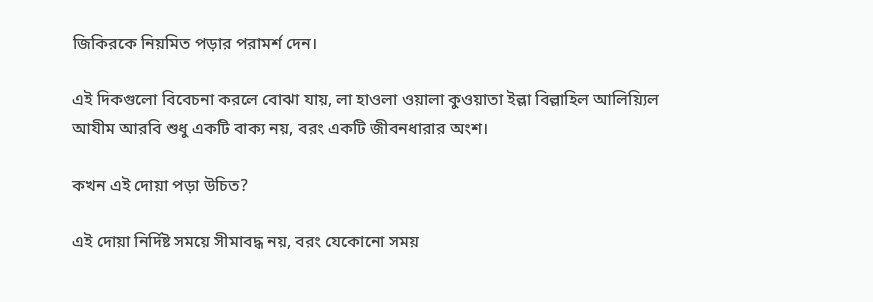জিকিরকে নিয়মিত পড়ার পরামর্শ দেন।

এই দিকগুলো বিবেচনা করলে বোঝা যায়, লা হাওলা ওয়ালা কুওয়াতা ইল্লা বিল্লাহিল আলিয়্যিল আযীম আরবি শুধু একটি বাক্য নয়, বরং একটি জীবনধারার অংশ।

কখন এই দোয়া পড়া উচিত?

এই দোয়া নির্দিষ্ট সময়ে সীমাবদ্ধ নয়, বরং যেকোনো সময়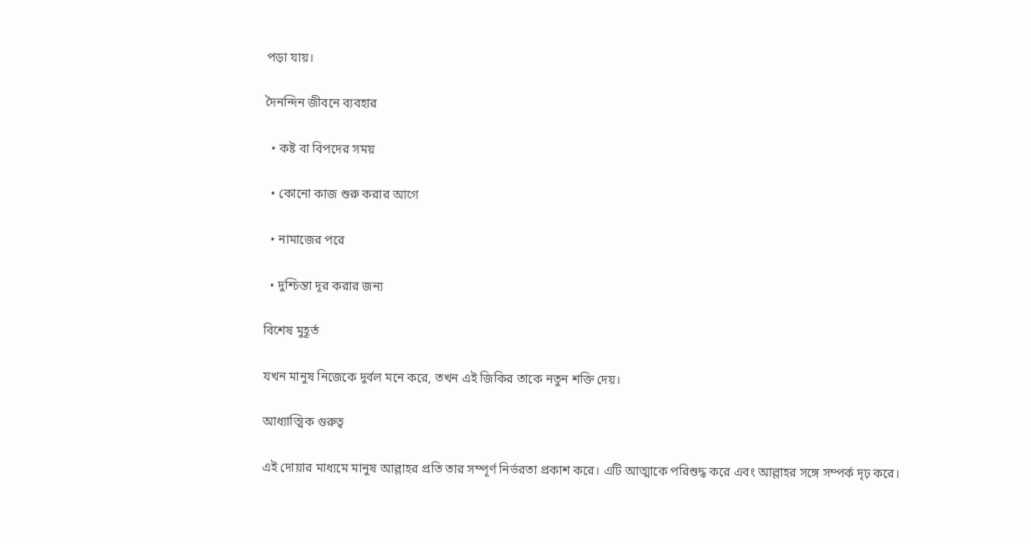পড়া যায়।

দৈনন্দিন জীবনে ব্যবহার

  • কষ্ট বা বিপদের সময়

  • কোনো কাজ শুরু করার আগে

  • নামাজের পরে

  • দুশ্চিন্তা দূর করার জন্য

বিশেষ মুহূর্ত

যখন মানুষ নিজেকে দুর্বল মনে করে, তখন এই জিকির তাকে নতুন শক্তি দেয়।

আধ্যাত্মিক গুরুত্ব

এই দোয়ার মাধ্যমে মানুষ আল্লাহর প্রতি তার সম্পূর্ণ নির্ভরতা প্রকাশ করে। এটি আত্মাকে পরিশুদ্ধ করে এবং আল্লাহর সঙ্গে সম্পর্ক দৃঢ় করে।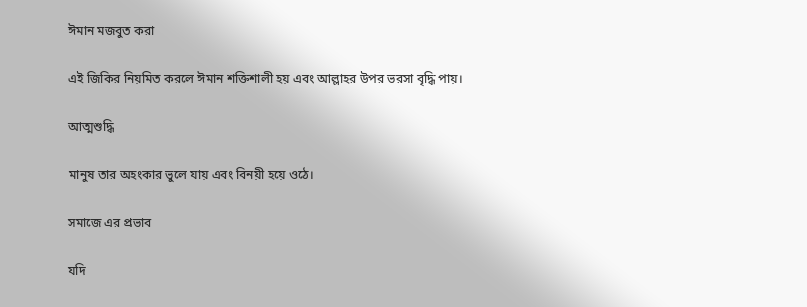ঈমান মজবুত করা

এই জিকির নিয়মিত করলে ঈমান শক্তিশালী হয় এবং আল্লাহর উপর ভরসা বৃদ্ধি পায়।

আত্মশুদ্ধি

মানুষ তার অহংকার ভুলে যায় এবং বিনয়ী হয়ে ওঠে।

সমাজে এর প্রভাব

যদি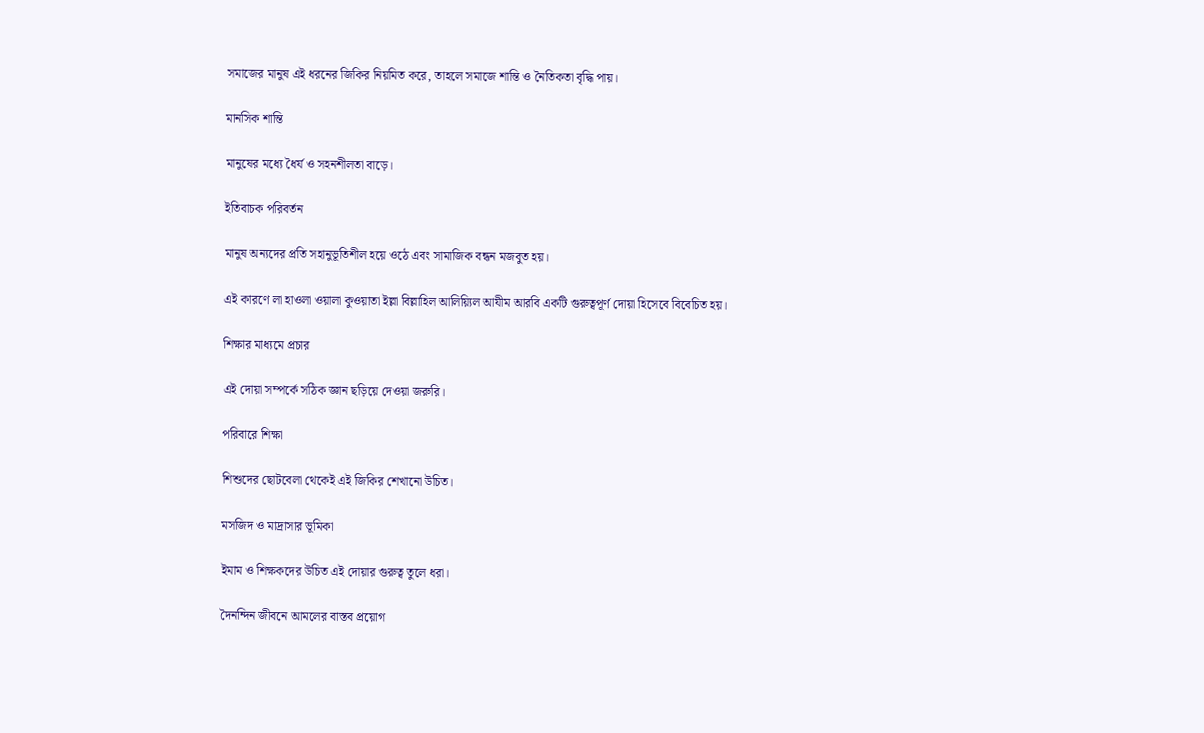সমাজের মানুষ এই ধরনের জিকির নিয়মিত করে, তাহলে সমাজে শান্তি ও নৈতিকতা বৃদ্ধি পায়।

মানসিক শান্তি

মানুষের মধ্যে ধৈর্য ও সহনশীলতা বাড়ে।

ইতিবাচক পরিবর্তন

মানুষ অন্যদের প্রতি সহানুভূতিশীল হয়ে ওঠে এবং সামাজিক বন্ধন মজবুত হয়।

এই কারণে লা হাওলা ওয়ালা কুওয়াতা ইল্লা বিল্লাহিল আলিয়্যিল আযীম আরবি একটি গুরুত্বপূর্ণ দোয়া হিসেবে বিবেচিত হয়।

শিক্ষার মাধ্যমে প্রচার

এই দোয়া সম্পর্কে সঠিক জ্ঞান ছড়িয়ে দেওয়া জরুরি।

পরিবারে শিক্ষা

শিশুদের ছোটবেলা থেকেই এই জিকির শেখানো উচিত।

মসজিদ ও মাদ্রাসার ভূমিকা

ইমাম ও শিক্ষকদের উচিত এই দোয়ার গুরুত্ব তুলে ধরা।

দৈনন্দিন জীবনে আমলের বাস্তব প্রয়োগ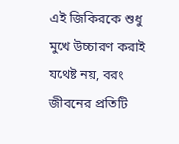এই জিকিরকে শুধু মুখে উচ্চারণ করাই যথেষ্ট নয়, বরং জীবনের প্রতিটি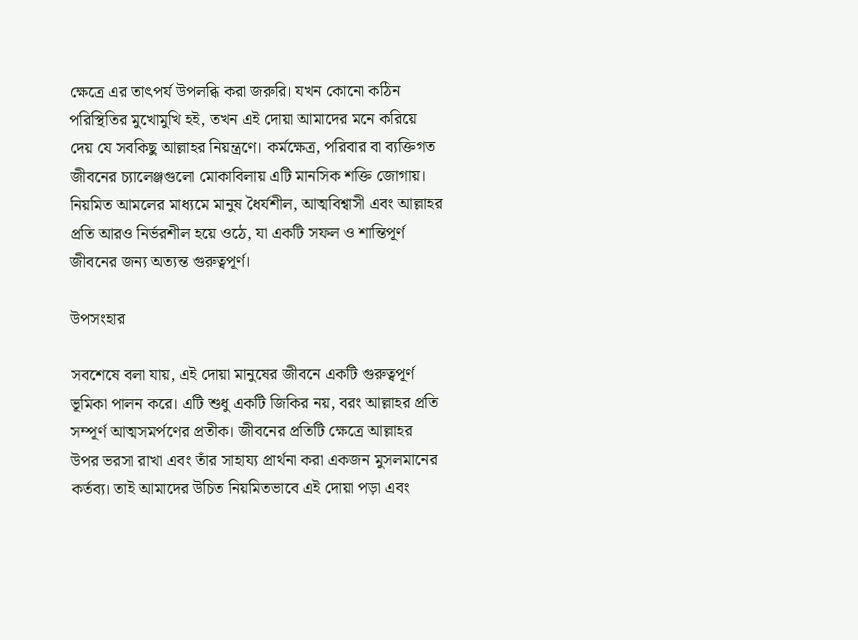ক্ষেত্রে এর তাৎপর্য উপলব্ধি করা জরুরি। যখন কোনো কঠিন পরিস্থিতির মুখোমুখি হই, তখন এই দোয়া আমাদের মনে করিয়ে দেয় যে সবকিছু আল্লাহর নিয়ন্ত্রণে। কর্মক্ষেত্র, পরিবার বা ব্যক্তিগত জীবনের চ্যালেঞ্জগুলো মোকাবিলায় এটি মানসিক শক্তি জোগায়। নিয়মিত আমলের মাধ্যমে মানুষ ধৈর্যশীল, আত্মবিশ্বাসী এবং আল্লাহর প্রতি আরও নির্ভরশীল হয়ে ওঠে, যা একটি সফল ও শান্তিপূর্ণ জীবনের জন্য অত্যন্ত গুরুত্বপূর্ণ।

উপসংহার

সবশেষে বলা যায়, এই দোয়া মানুষের জীবনে একটি গুরুত্বপূর্ণ ভূমিকা পালন করে। এটি শুধু একটি জিকির নয়, বরং আল্লাহর প্রতি সম্পূর্ণ আত্মসমর্পণের প্রতীক। জীবনের প্রতিটি ক্ষেত্রে আল্লাহর উপর ভরসা রাখা এবং তাঁর সাহায্য প্রার্থনা করা একজন মুসলমানের কর্তব্য। তাই আমাদের উচিত নিয়মিতভাবে এই দোয়া পড়া এবং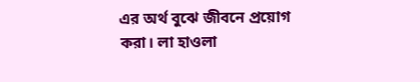এর অর্থ বুঝে জীবনে প্রয়োগ করা। লা হাওলা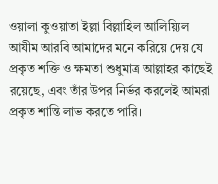ওয়ালা কুওয়াতা ইল্লা বিল্লাহিল আলিয়্যিল আযীম আরবি আমাদের মনে করিয়ে দেয় যে প্রকৃত শক্তি ও ক্ষমতা শুধুমাত্র আল্লাহর কাছেই রয়েছে, এবং তাঁর উপর নির্ভর করলেই আমরা প্রকৃত শান্তি লাভ করতে পারি।